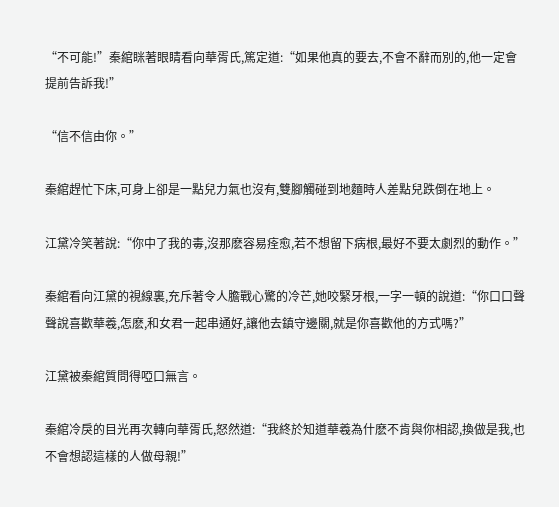“不可能!”秦綰眯著眼睛看向華胥氏,篤定道:“如果他真的要去,不會不辭而別的,他一定會提前告訴我!”

“信不信由你。”

秦綰趕忙下床,可身上卻是一點兒力氣也沒有,雙腳觸碰到地麵時人差點兒跌倒在地上。

江黛冷笑著說:“你中了我的毒,沒那麽容易痊愈,若不想留下病根,最好不要太劇烈的動作。”

秦綰看向江黛的視線裏,充斥著令人膽戰心驚的冷芒,她咬緊牙根,一字一頓的說道:“你口口聲聲說喜歡華羲,怎麽,和女君一起串通好,讓他去鎮守邊關,就是你喜歡他的方式嗎?”

江黛被秦綰質問得啞口無言。

秦綰冷戾的目光再次轉向華胥氏,怒然道:“我終於知道華羲為什麽不肯與你相認,換做是我,也不會想認這樣的人做母親!”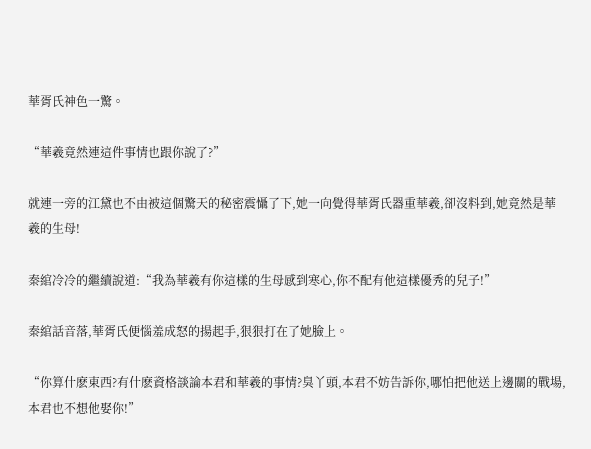華胥氏神色一驚。

“華羲竟然連這件事情也跟你說了?”

就連一旁的江黛也不由被這個驚天的秘密震懾了下,她一向覺得華胥氏器重華羲,卻沒料到,她竟然是華羲的生母!

秦綰冷冷的繼續說道:“我為華羲有你這樣的生母感到寒心,你不配有他這樣優秀的兒子!”

秦綰話音落,華胥氏便惱羞成怒的揚起手,狠狠打在了她臉上。

“你算什麽東西?有什麽資格談論本君和華羲的事情?臭丫頭,本君不妨告訴你,哪怕把他送上邊關的戰場,本君也不想他娶你!”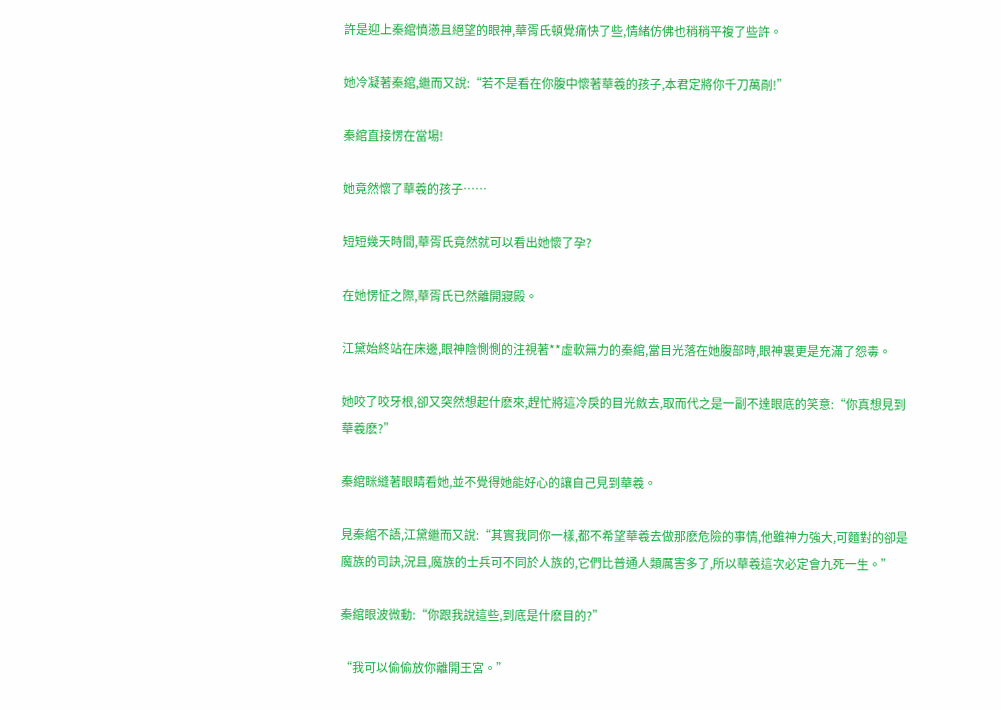許是迎上秦綰憤懣且絕望的眼神,華胥氏頓覺痛快了些,情緒仿佛也稍稍平複了些許。

她冷凝著秦綰,繼而又說:“若不是看在你腹中懷著華羲的孩子,本君定將你千刀萬剮!”

秦綰直接愣在當場!

她竟然懷了華羲的孩子……

短短幾天時間,華胥氏竟然就可以看出她懷了孕?

在她愣怔之際,華胥氏已然離開寢殿。

江黛始終站在床邊,眼神陰惻惻的注視著**虛軟無力的秦綰,當目光落在她腹部時,眼神裏更是充滿了怨毒。

她咬了咬牙根,卻又突然想起什麽來,趕忙將這冷戾的目光斂去,取而代之是一副不達眼底的笑意:“你真想見到華羲麽?”

秦綰眯縫著眼睛看她,並不覺得她能好心的讓自己見到華羲。

見秦綰不語,江黛繼而又說:“其實我同你一樣,都不希望華羲去做那麽危險的事情,他雖神力強大,可麵對的卻是魔族的司訣,況且,魔族的士兵可不同於人族的,它們比普通人類厲害多了,所以華羲這次必定會九死一生。”

秦綰眼波微動:“你跟我說這些,到底是什麽目的?”

“我可以偷偷放你離開王宮。”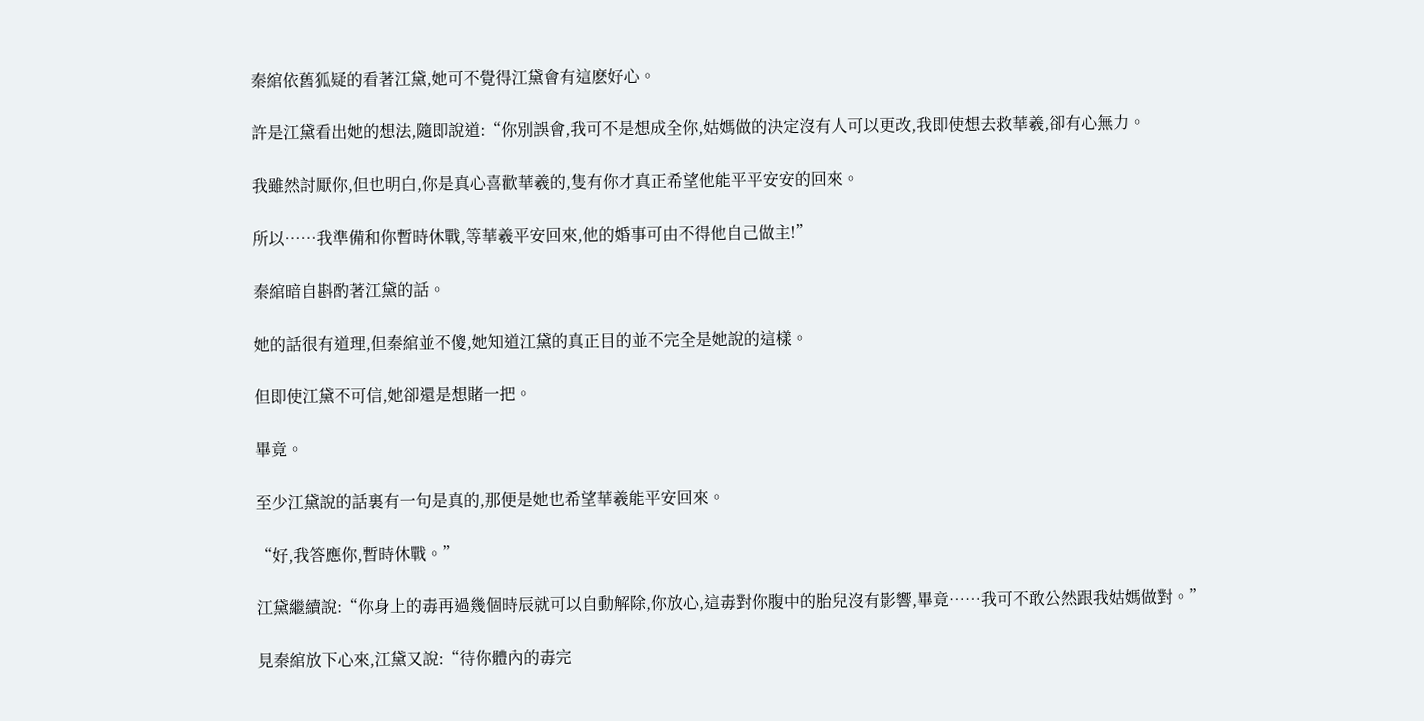秦綰依舊狐疑的看著江黛,她可不覺得江黛會有這麽好心。

許是江黛看出她的想法,隨即說道:“你別誤會,我可不是想成全你,姑媽做的決定沒有人可以更改,我即使想去救華羲,卻有心無力。

我雖然討厭你,但也明白,你是真心喜歡華羲的,隻有你才真正希望他能平平安安的回來。

所以……我準備和你暫時休戰,等華羲平安回來,他的婚事可由不得他自己做主!”

秦綰暗自斟酌著江黛的話。

她的話很有道理,但秦綰並不傻,她知道江黛的真正目的並不完全是她說的這樣。

但即使江黛不可信,她卻還是想賭一把。

畢竟。

至少江黛說的話裏有一句是真的,那便是她也希望華羲能平安回來。

“好,我答應你,暫時休戰。”

江黛繼續說:“你身上的毒再過幾個時辰就可以自動解除,你放心,這毒對你腹中的胎兒沒有影響,畢竟……我可不敢公然跟我姑媽做對。”

見秦綰放下心來,江黛又說:“待你體內的毒完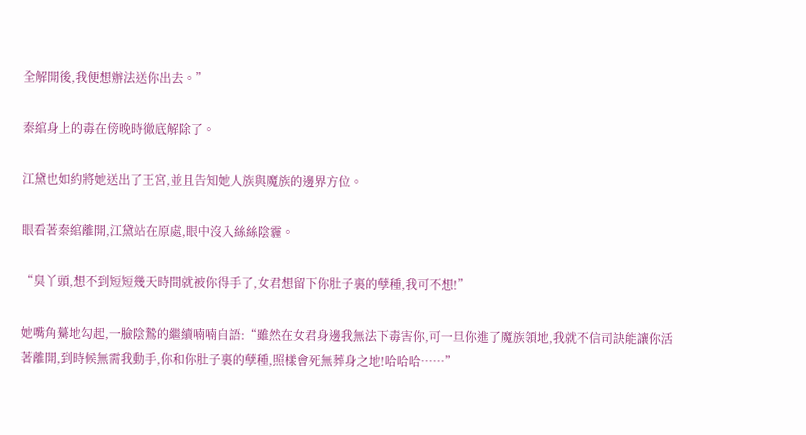全解開後,我便想辦法送你出去。”

秦綰身上的毒在傍晚時徹底解除了。

江黛也如約將她送出了王宮,並且告知她人族與魔族的邊界方位。

眼看著秦綰離開,江黛站在原處,眼中沒入絲絲陰霾。

“臭丫頭,想不到短短幾天時間就被你得手了,女君想留下你肚子裏的孽種,我可不想!”

她嘴角驀地勾起,一臉陰鷙的繼續喃喃自語:“雖然在女君身邊我無法下毒害你,可一旦你進了魔族領地,我就不信司訣能讓你活著離開,到時候無需我動手,你和你肚子裏的孽種,照樣會死無葬身之地!哈哈哈……”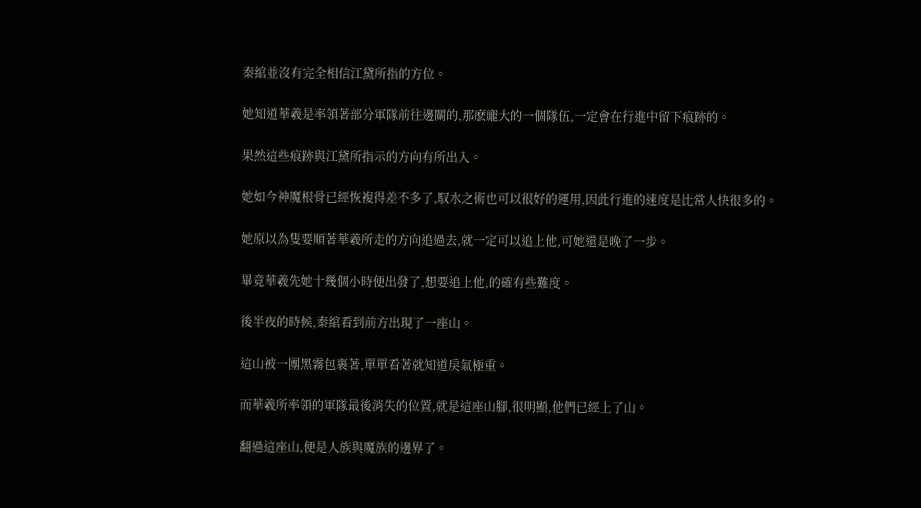秦綰並沒有完全相信江黛所指的方位。

她知道華羲是率領著部分軍隊前往邊關的,那麽龐大的一個隊伍,一定會在行進中留下痕跡的。

果然這些痕跡與江黛所指示的方向有所出入。

她如今神魔根骨已經恢複得差不多了,馭水之術也可以很好的運用,因此行進的速度是比常人快很多的。

她原以為隻要順著華羲所走的方向追過去,就一定可以追上他,可她還是晚了一步。

畢竟華羲先她十幾個小時便出發了,想要追上他,的確有些難度。

後半夜的時候,秦綰看到前方出現了一座山。

這山被一團黑霧包裹著,單單看著就知道戾氣極重。

而華羲所率領的軍隊最後消失的位置,就是這座山腳,很明顯,他們已經上了山。

翻過這座山,便是人族與魔族的邊界了。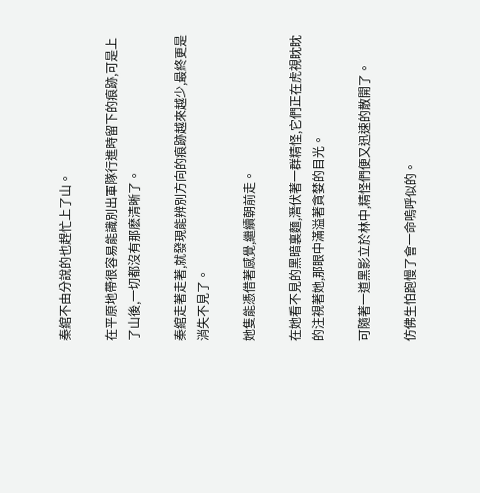秦綰不由分說的也趕忙上了山。

在平原地帶很容易能識別出軍隊行進時留下的痕跡,可是上了山後,一切都沒有那麽清晰了。

秦綰走著走著,就發現能辨別方向的痕跡越來越少,最終更是消失不見了。

她隻能憑借著感覺,繼續朝前走。

在她看不見的黑暗裏麵,潛伏著一群精怪,它們正在虎視眈眈的注視著她,那眼中滿溢著貪婪的目光。

可隨著一道黑影立於林中,精怪們便又迅速的散開了。

仿佛生怕跑慢了會一命嗚呼似的。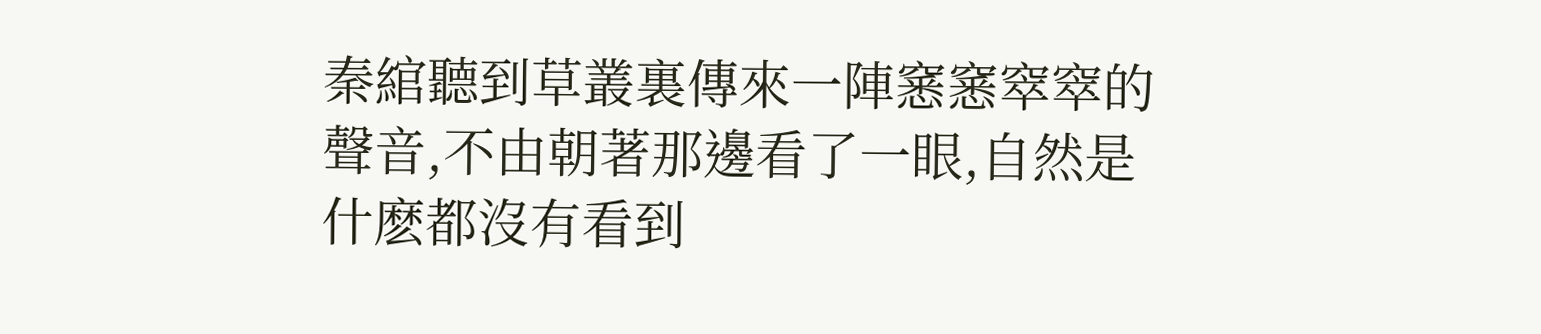秦綰聽到草叢裏傳來一陣窸窸窣窣的聲音,不由朝著那邊看了一眼,自然是什麽都沒有看到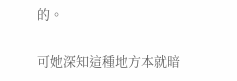的。

可她深知這種地方本就暗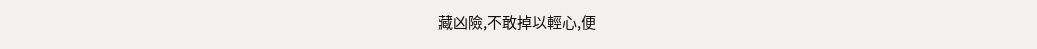藏凶險,不敢掉以輕心,便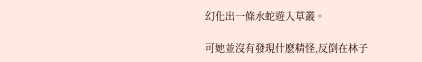幻化出一條水蛇遊入草叢。

可她並沒有發現什麽精怪,反倒在林子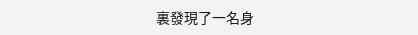裏發現了一名身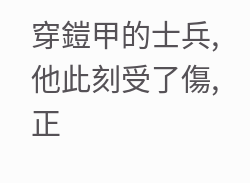穿鎧甲的士兵,他此刻受了傷,正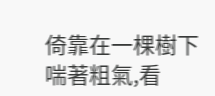倚靠在一棵樹下喘著粗氣,看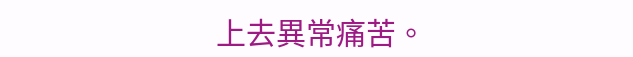上去異常痛苦。